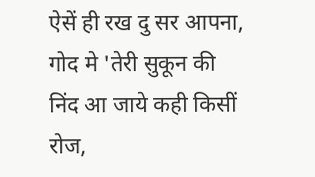ऐसें ही रख दु सर आपना,
गोद मे 'तेरी सुकून की निंद आ जाये कही किसीं रोज,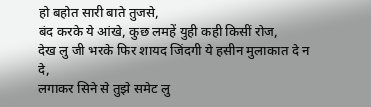हो बहोत सारी बाते तुजसे,
बंद करके ये आंखे, कुछ लमहें युही कही किसीं रोज,
देख लु जी भरके फिर शायद जिंदगी ये हसीन मुलाकात दे न दे,
लगाकर सिने से तुझे समेट लु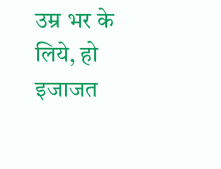उम्र भर के लिये, हो इजाजत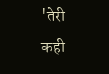'तेरी कही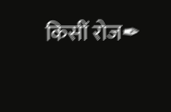किसीं रोज✒